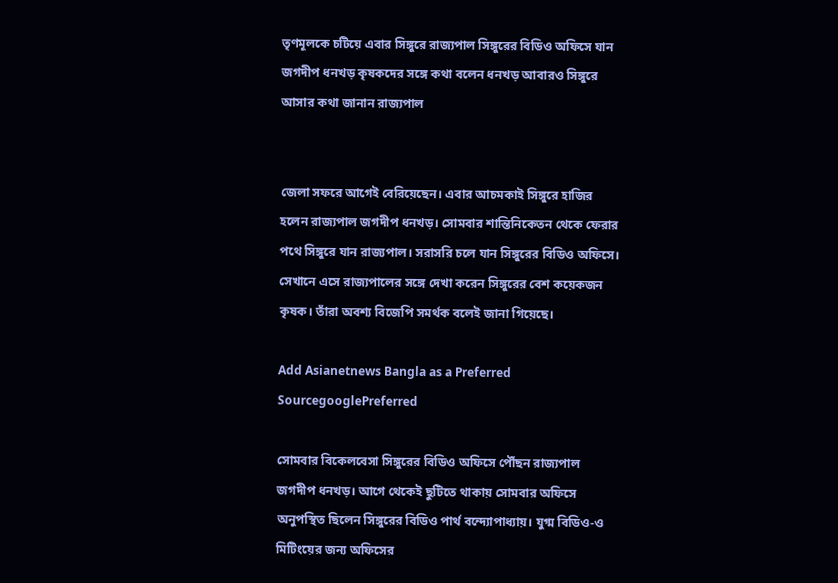তৃণমূলকে চটিয়ে এবার সিঙ্গুরে রাজ্যপাল সিঙ্গুরের বিডিও অফিসে যান জগদীপ ধনখড় কৃষকদের সঙ্গে কথা বলেন ধনখড় আবারও সিঙ্গুরে আসার কথা জানান রাজ্যপাল


জেলা সফরে আগেই বেরিয়েছেন। এবার আচমকাই সিঙ্গুরে হাজির হলেন রাজ্যপাল জগদীপ ধনখড়। সোমবার শান্তিনিকেতন থেকে ফেরার পথে সিঙ্গুরে যান রাজ্যপাল। সরাসরি চলে যান সিঙ্গুরের বিডিও অফিসে। সেখানে এসে রাজ্যপালের সঙ্গে দেখা করেন সিঙ্গুরের বেশ কয়েকজন কৃষক। তাঁরা অবশ্য বিজেপি সমর্থক বলেই জানা গিয়েছে।

Add Asianetnews Bangla as a Preferred SourcegooglePreferred

সোমবার বিকেলবেসা সিঙ্গুরের বিডিও অফিসে পৌঁছন রাজ্যপাল জগদীপ ধনখড়। আগে থেকেই ছুটিতে থাকায় সোমবার অফিসে অনুপস্থিত ছিলেন সিঙ্গুরের বিডিও পার্থ বন্দ্যোপাধ্যায়। যুগ্ম বিডিও-ও মিটিংয়ের জন্য অফিসের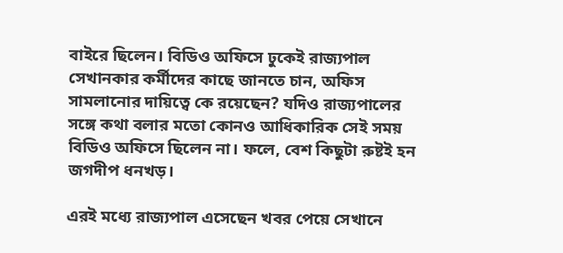বাইরে ছিলেন। বিডিও অফিসে ঢুকেই রাজ্যপাল সেখানকার কর্মীদের কাছে জানতে চান, অফিস সামলানোর দায়িত্বে কে রয়েছেন? যদিও রাজ্যপালের সঙ্গে কথা বলার মতো কোনও আধিকারিক সেই সময় বিডিও অফিসে ছিলেন না। ফলে, বেশ কিছুটা রুষ্টই হন জগদীপ ধনখড়।

এরই মধ্যে রাজ্যপাল এসেছেন খবর পেয়ে সেখানে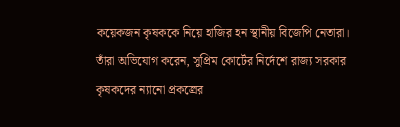কয়েকজন কৃষককে নিয়ে হাজির হন স্থানীয় বিজেপি নেতারা। তাঁরা অভিযোগ করেন, সুপ্রিম কোর্টের নির্দেশে রাজ্য সরকার কৃষকদের ন্যানো প্রকল্রের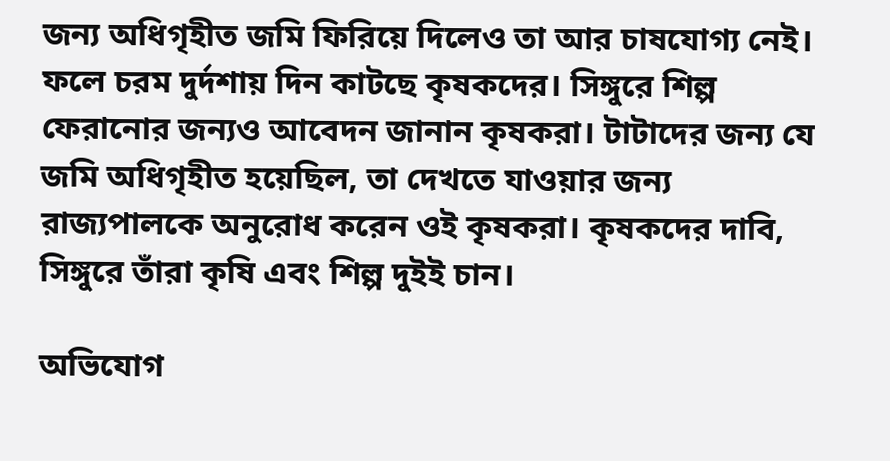জন্য অধিগৃহীত জমি ফিরিয়ে দিলেও তা আর চাষযোগ্য নেই। ফলে চরম দুর্দশায় দিন কাটছে কৃষকদের। সিঙ্গুরে শিল্প ফেরানোর জন্যও আবেদন জানান কৃষকরা। টাটাদের জন্য যে জমি অধিগৃহীত হয়েছিল, তা দেখতে যাওয়ার জন্য রাজ্যপালকে অনুরোধ করেন ওই কৃষকরা। কৃষকদের দাবি, সিঙ্গুরে তাঁরা কৃষি এবং শিল্প দুইই চান।

অভিযোগ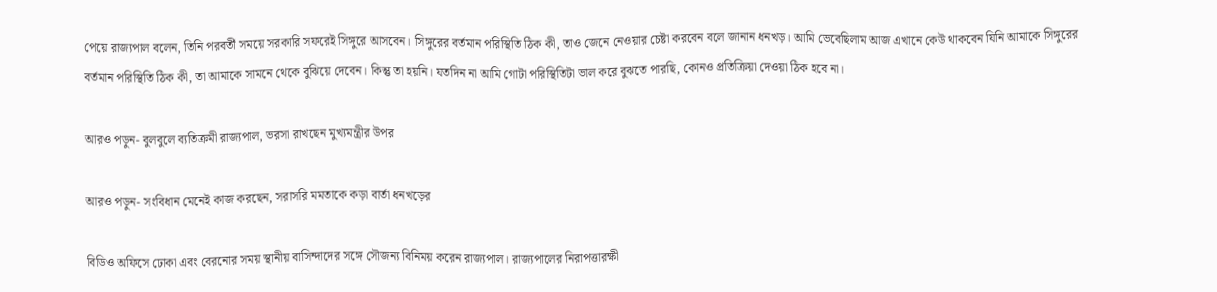পেয়ে রাজ্যপাল বলেন, তিনি পরবর্তী সময়ে সরকারি সফরেই সিঙ্গুরে আসবেন। সিঙ্গুরের বর্তমান পরিস্থিতি ঠিক কী, তাও জেনে নেওয়ার চেষ্টা করবেন বলে জানান ধনখড়। আমি ভেবেছিলাম আজ এখানে কেউ থাকবেন যিনি আমাকে সিঙ্গুরের বর্তমান পরিস্থিতি ঠিক কী, তা আমাকে সামনে থেকে বুঝিয়ে দেবেন। কিন্তু তা হয়নি। যতদিন না আমি গোটা পরিস্থিতিটা ভাল করে বুঝতে পারছি, কোনও প্রতিক্রিয়া দেওয়া ঠিক হবে না।

আরও পড়ুন- বুলবুলে ব্যতিক্রমী রাজ্যপাল, ভরসা রাখছেন মুখ্যমন্ত্রীর উপর

আরও পড়ুন- সংবিধান মেনেই কাজ করছেন, সরাসরি মমতাকে কড়া বার্তা ধনখড়ের

বিডিও অফিসে ঢোকা এবং বেরনোর সময় স্থানীয় বাসিন্দাদের সঙ্গে সৌজন্য বিনিময় করেন রাজ্যপাল। রাজ্যপালের নিরাপত্তারক্ষী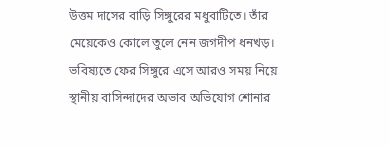উত্তম দাসের বাড়ি সিঙ্গুরের মধুবাটিতে। তাঁর মেয়েকেও কোলে তুলে নেন জগদীপ ধনখড়। ভবিষ্যতে ফের সিঙ্গুরে এসে আরও সময় নিয়ে স্থানীয় বাসিন্দাদের অভাব অভিযোগ শোনার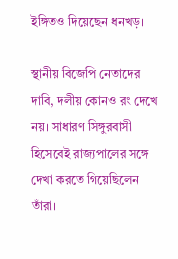ইঙ্গিতও দিয়েছেন ধনখড়।

স্থানীয় বিজেপি নেতাদের দাবি, দলীয় কোনও রং দেখে নয়। সাধারণ সিঙ্গুরবাসী হিসেবেই রাজ্যপালের সঙ্গে দেখা করতে গিয়েছিলেন তাঁরা।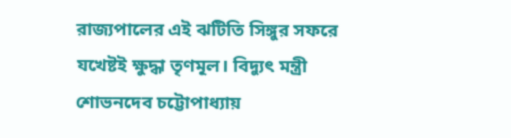রাজ্যপালের এই ঝটিতি সিঙ্গুর সফরে যখেষ্টই ক্ষুদ্ধা তৃণমূল। বিদ্যুৎ মন্ত্রী শোভনদেব চট্টোপাধ্যায়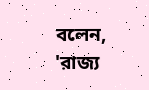বলেন, 'রাজ্য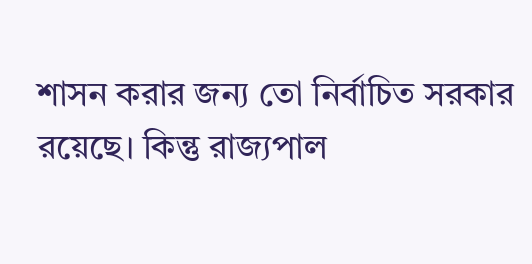শাসন করার জন্য তো নির্বাচিত সরকার রয়েছে। কিন্তু রাজ্যপাল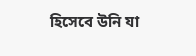হিসেবে উনি যা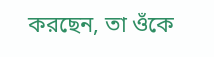করছেন, তা ওঁকে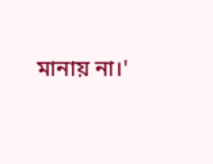মানায় না।'